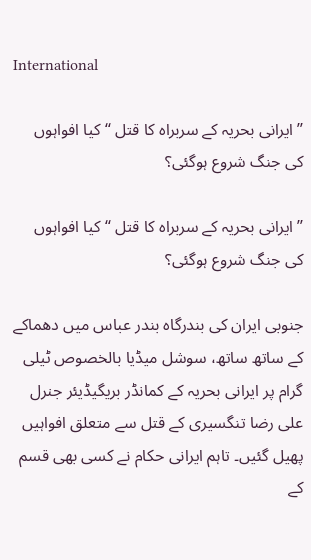International

’’ ایرانی بحریہ کے سربراہ کا قتل ‘‘ کیا افواہوں کی جنگ شروع ہوگئی؟

’’ ایرانی بحریہ کے سربراہ کا قتل ‘‘ کیا افواہوں کی جنگ شروع ہوگئی؟

جنوبی ایران کی بندرگاہ بندر عباس میں دھماکے کے ساتھ ساتھ، سوشل میڈیا بالخصوص ٹیلی گرام پر ایرانی بحریہ کے کمانڈر بریگیڈیئر جنرل علی رضا تنگسیری کے قتل سے متعلق افواہیں پھیل گئیں۔ تاہم ایرانی حکام نے کسی بھی قسم کے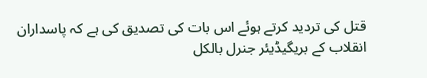قتل کی تردید کرتے ہوئے اس بات کی تصدیق کی ہے کہ پاسداران انقلاب کے بریگیڈیئر جنرل بالکل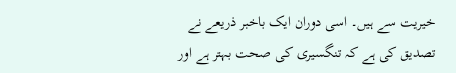خیریت سے ہیں۔ اسی دوران ایک باخبر ذریعے نے تصدیق کی ہے کہ تنگسیری کی صحت بہتر ہے اور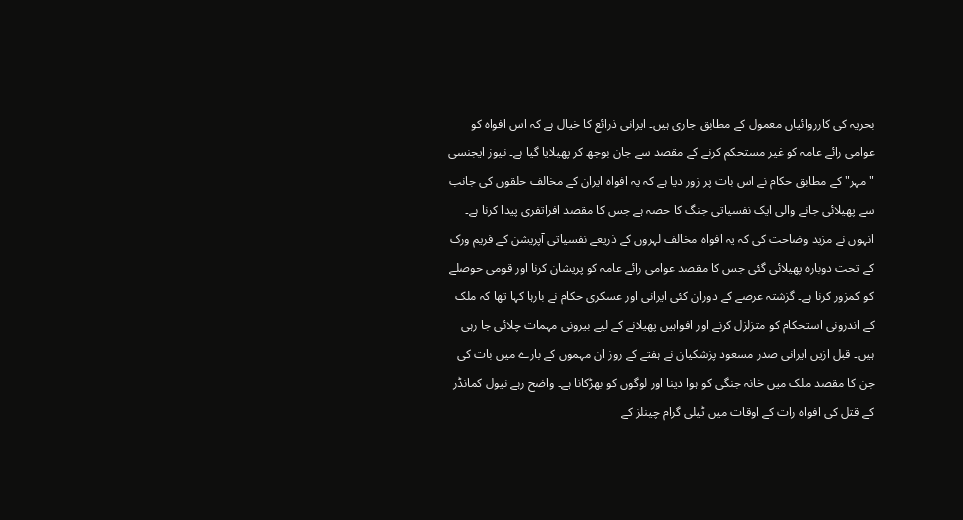بحریہ کی کارروائیاں معمول کے مطابق جاری ہیں۔ ایرانی ذرائع کا خیال ہے کہ اس افواہ کو عوامی رائے عامہ کو غیر مستحکم کرنے کے مقصد سے جان بوجھ کر پھیلایا گیا ہے۔ نیوز ایجنسی "مہر" کے مطابق حکام نے اس بات پر زور دیا ہے کہ یہ افواہ ایران کے مخالف حلقوں کی جانب سے پھیلائی جانے والی ایک نفسیاتی جنگ کا حصہ ہے جس کا مقصد افراتفری پیدا کرنا ہے۔ انہوں نے مزید وضاحت کی کہ یہ افواہ مخالف لہروں کے ذریعے نفسیاتی آپریشن کے فریم ورک کے تحت دوبارہ پھیلائی گئی جس کا مقصد عوامی رائے عامہ کو پریشان کرنا اور قومی حوصلے کو کمزور کرنا ہے۔ گزشتہ عرصے کے دوران کئی ایرانی اور عسکری حکام نے بارہا کہا تھا کہ ملک کے اندرونی استحکام کو متزلزل کرنے اور افواہیں پھیلانے کے لیے بیرونی مہمات چلائی جا رہی ہیں۔ قبل ازیں ایرانی صدر مسعود پزشکیان نے ہفتے کے روز ان مہموں کے بارے میں بات کی جن کا مقصد ملک میں خانہ جنگی کو ہوا دینا اور لوگوں کو بھڑکانا ہے۔ واضح رہے نیول کمانڈر کے قتل کی افواہ رات کے اوقات میں ٹیلی گرام چینلز کے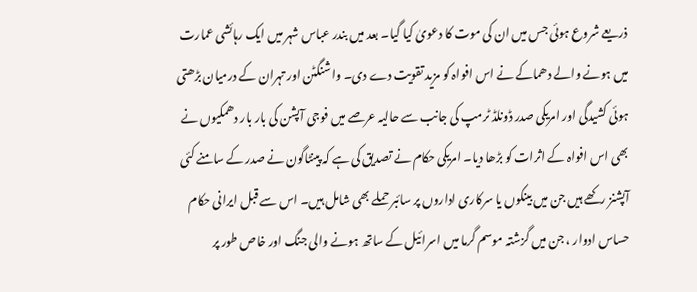ذریعے شروع ہوئی جس میں ان کی موت کا دعویٰ کیا گیا۔ بعد میں بندر عباس شہر میں ایک رہائشی عمارت میں ہونے والے دھماکے نے اس افواہ کو مزید تقویت دے دی۔ واشنگٹن اور تہران کے درمیان بڑھتی ہوئی کشیدگی اور امریکی صدر ڈونلڈ ٹرمپ کی جانب سے حالیہ عرصے میں فوجی آپشن کی بار بار دھمکیوں نے بھی اس افواہ کے اثرات کو بڑھا دیا۔ امریکی حکام نے تصدیق کی ہے کہ پینٹاگون نے صدر کے سامنے کئی آپشنز رکھے ہیں جن میں بینکوں یا سرکاری اداروں پر سائبر حملے بھی شامل ہیں۔ اس سے قبل ایرانی حکام حساس ادوار ، جن میں گزشتہ موسم گرما میں اسرائیل کے ساتھ ہونے والی جنگ اور خاص طور پر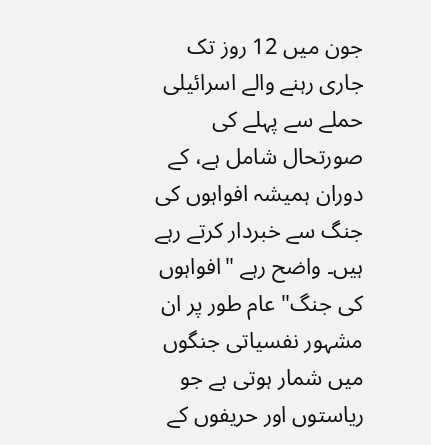جون میں 12 روز تک جاری رہنے والے اسرائیلی حملے سے پہلے کی صورتحال شامل ہے، کے دوران ہمیشہ افواہوں کی جنگ سے خبردار کرتے رہے ہیں۔ واضح رہے "افواہوں کی جنگ" عام طور پر ان مشہور نفسیاتی جنگوں میں شمار ہوتی ہے جو ریاستوں اور حریفوں کے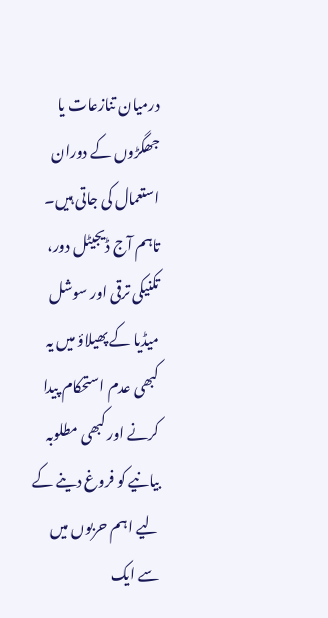درمیان تنازعات یا جھگڑوں کے دوران استعمال کی جاتی ہیں۔ تاہم آج ڈیجیٹل دور، تکنیکی ترقی اور سوشل میڈیا کے پھیلاؤ میں یہ کبھی عدم استحکام پیدا کرنے اور کبھی مطلوبہ بیانیے کو فروغ دینے کے لیے اہم حربوں میں سے ایک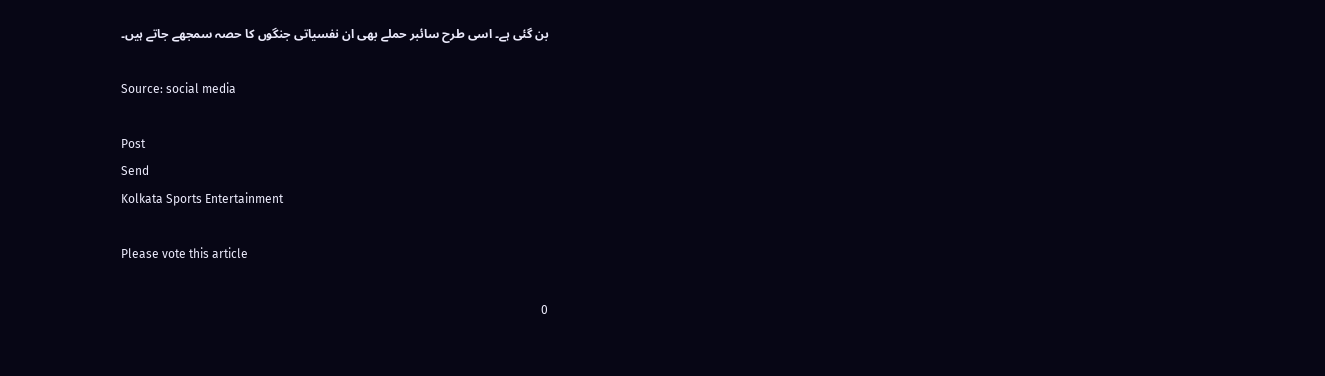بن گئی ہے۔ اسی طرح سائبر حملے بھی ان نفسیاتی جنگوں کا حصہ سمجھے جاتے ہیں۔

Source: social media

Post
Send
Kolkata Sports Entertainment

Please vote this article

0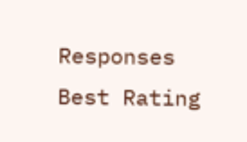Responses
Best Rating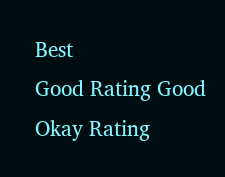Best
Good Rating Good
Okay Rating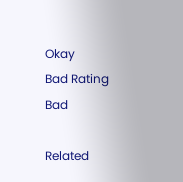Okay
Bad Rating Bad

Related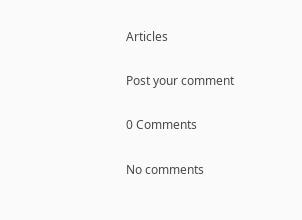Articles

Post your comment

0 Comments

No comments